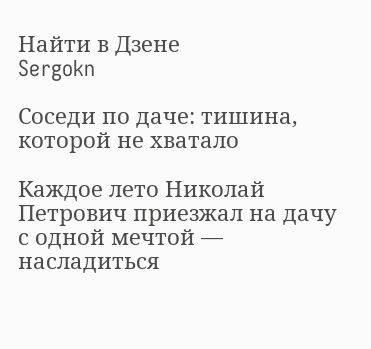Найти в Дзене
Sergokn

Соседи по даче: тишина, которой не хватало

Каждое лето Николай Петрович приезжал на дачу с одной мечтой — насладиться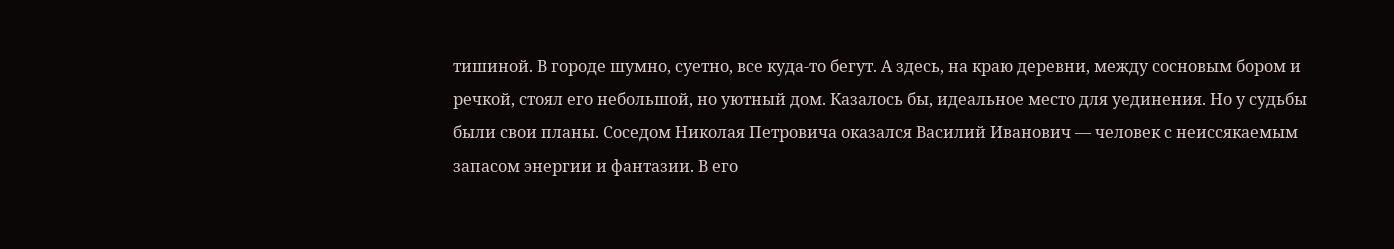тишиной. В городе шумно, суетно, все куда-то бегут. А здесь, на краю деревни, между сосновым бором и речкой, стоял его небольшой, но уютный дом. Казалось бы, идеальное место для уединения. Но у судьбы были свои планы. Соседом Николая Петровича оказался Василий Иванович — человек с неиссякаемым запасом энергии и фантазии. В его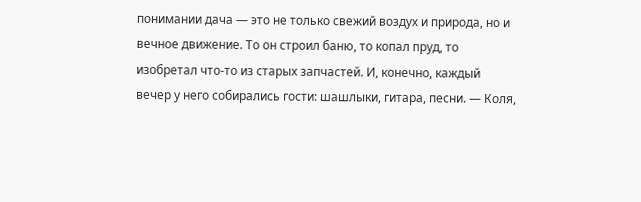понимании дача — это не только свежий воздух и природа, но и вечное движение. То он строил баню, то копал пруд, то изобретал что-то из старых запчастей. И, конечно, каждый вечер у него собирались гости: шашлыки, гитара, песни. — Коля,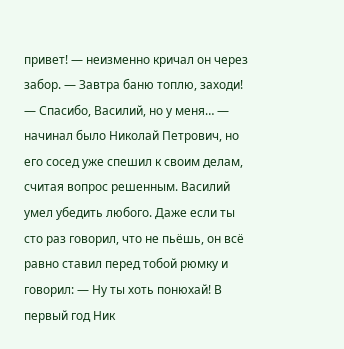привет! — неизменно кричал он через забор. — Завтра баню топлю, заходи! — Спасибо, Василий, но у меня… — начинал было Николай Петрович, но его сосед уже спешил к своим делам, считая вопрос решенным. Василий умел убедить любого. Даже если ты сто раз говорил, что не пьёшь, он всё равно ставил перед тобой рюмку и говорил: — Ну ты хоть понюхай! В первый год Ник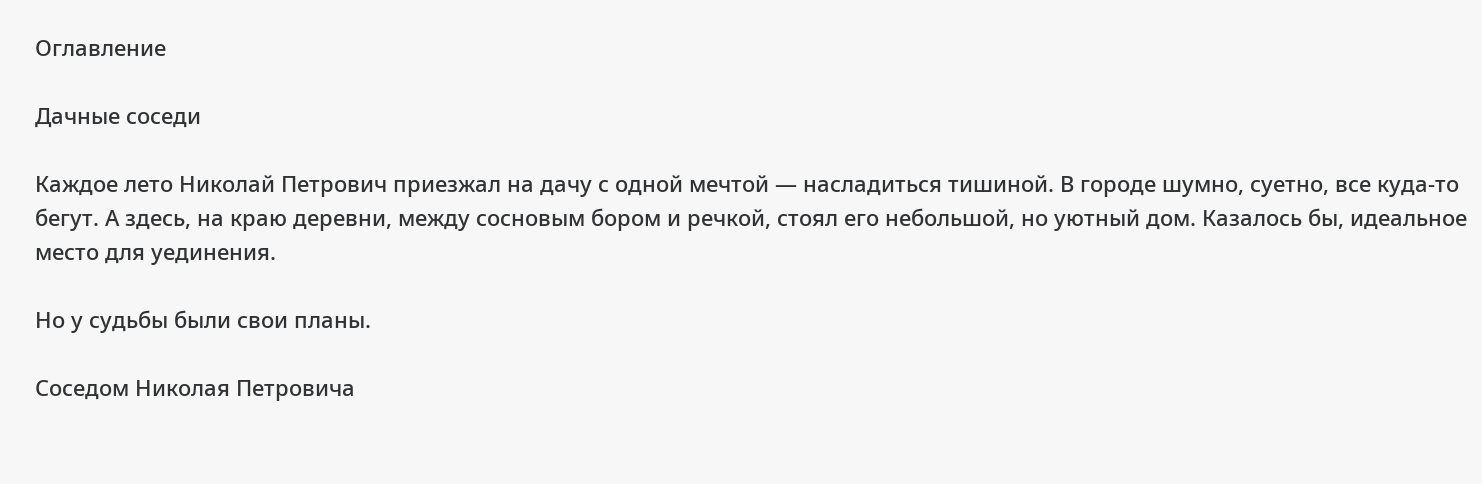Оглавление

Дачные соседи

Каждое лето Николай Петрович приезжал на дачу с одной мечтой — насладиться тишиной. В городе шумно, суетно, все куда-то бегут. А здесь, на краю деревни, между сосновым бором и речкой, стоял его небольшой, но уютный дом. Казалось бы, идеальное место для уединения.

Но у судьбы были свои планы.

Соседом Николая Петровича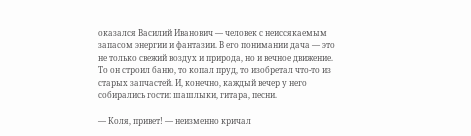оказался Василий Иванович — человек с неиссякаемым запасом энергии и фантазии. В его понимании дача — это не только свежий воздух и природа, но и вечное движение. То он строил баню, то копал пруд, то изобретал что-то из старых запчастей. И, конечно, каждый вечер у него собирались гости: шашлыки, гитара, песни.

— Коля, привет! — неизменно кричал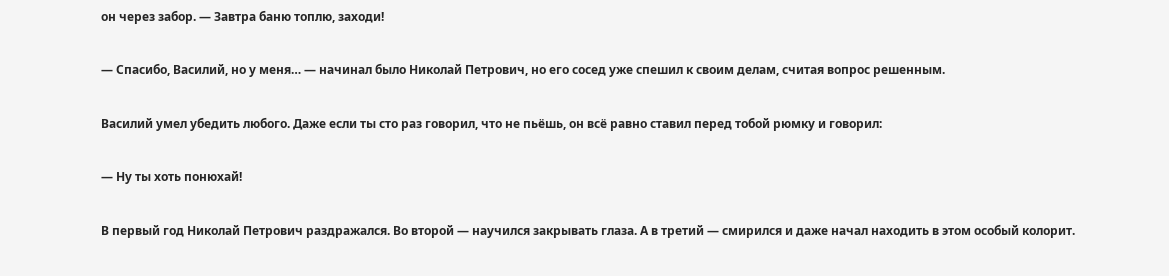он через забор. — Завтра баню топлю, заходи!

— Спасибо, Василий, но у меня… — начинал было Николай Петрович, но его сосед уже спешил к своим делам, считая вопрос решенным.

Василий умел убедить любого. Даже если ты сто раз говорил, что не пьёшь, он всё равно ставил перед тобой рюмку и говорил:

— Ну ты хоть понюхай!

В первый год Николай Петрович раздражался. Во второй — научился закрывать глаза. А в третий — смирился и даже начал находить в этом особый колорит.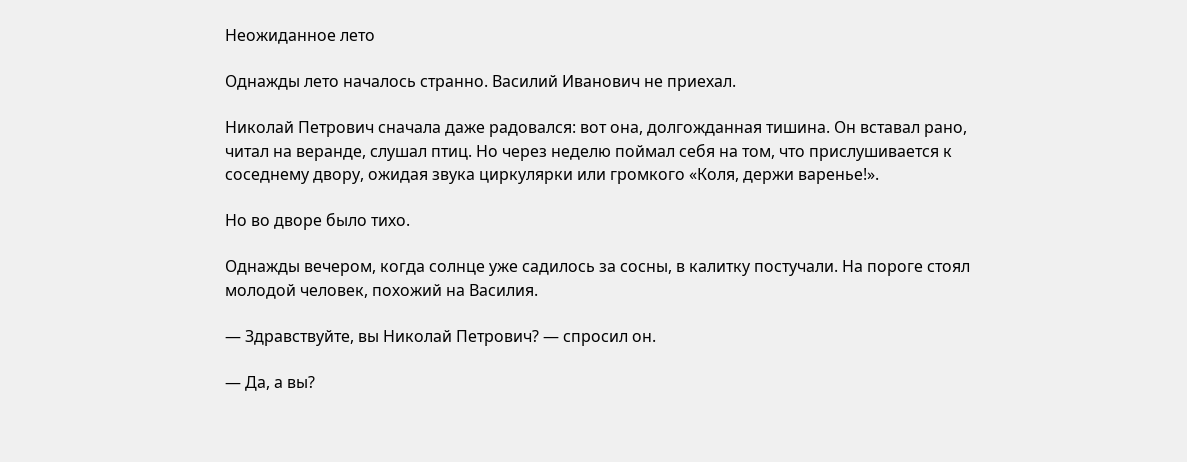Неожиданное лето

Однажды лето началось странно. Василий Иванович не приехал.

Николай Петрович сначала даже радовался: вот она, долгожданная тишина. Он вставал рано, читал на веранде, слушал птиц. Но через неделю поймал себя на том, что прислушивается к соседнему двору, ожидая звука циркулярки или громкого «Коля, держи варенье!».

Но во дворе было тихо.

Однажды вечером, когда солнце уже садилось за сосны, в калитку постучали. На пороге стоял молодой человек, похожий на Василия.

— Здравствуйте, вы Николай Петрович? — спросил он.

— Да, а вы?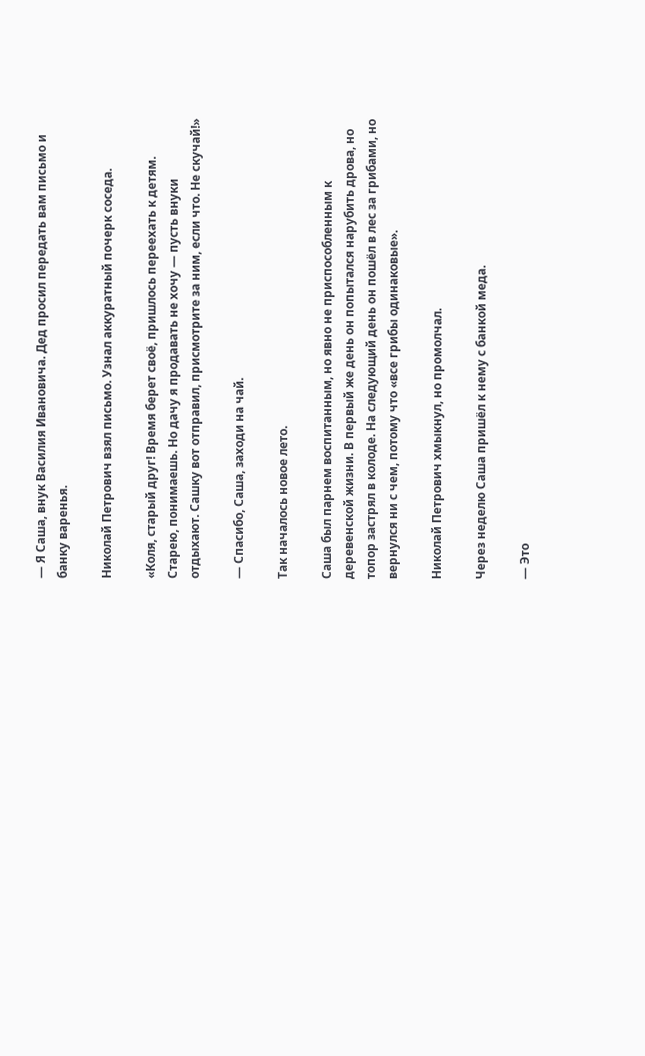— Я Саша, внук Василия Ивановича. Дед просил передать вам письмо и банку варенья.

Николай Петрович взял письмо. Узнал аккуратный почерк соседа.

«Коля, старый друг! Время берет своё, пришлось переехать к детям. Старею, понимаешь. Но дачу я продавать не хочу — пусть внуки отдыхают. Сашку вот отправил, присмотрите за ним, если что. Не скучай!»

— Спасибо, Саша, заходи на чай.

Так началось новое лето.

Саша был парнем воспитанным, но явно не приспособленным к деревенской жизни. В первый же день он попытался нарубить дрова, но топор застрял в колоде. На следующий день он пошёл в лес за грибами, но вернулся ни с чем, потому что «все грибы одинаковые».

Николай Петрович хмыкнул, но промолчал.

Через неделю Саша пришёл к нему с банкой меда.

— Это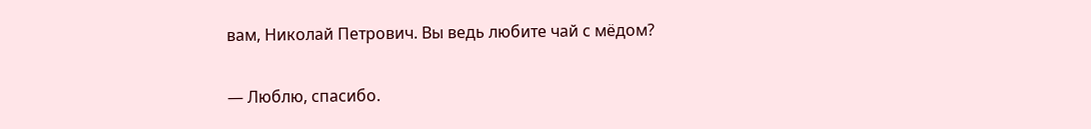вам, Николай Петрович. Вы ведь любите чай с мёдом?

— Люблю, спасибо.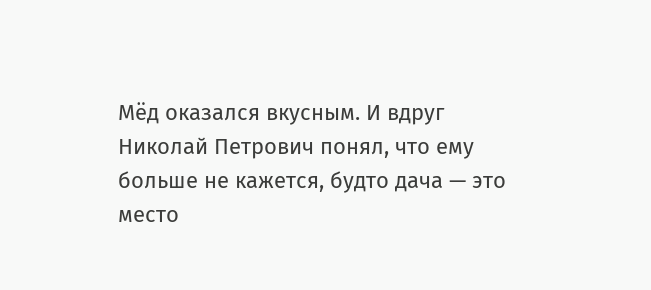Мёд оказался вкусным. И вдруг Николай Петрович понял, что ему больше не кажется, будто дача — это место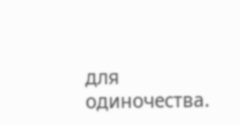для одиночества.